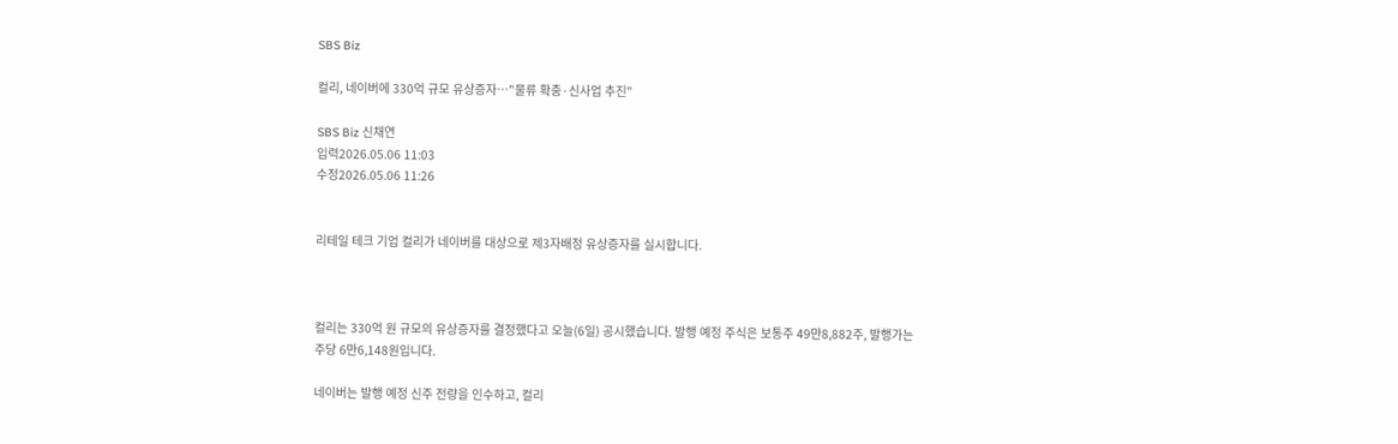SBS Biz

컬리, 네이버에 330억 규모 유상증자…"물류 확충·신사업 추진"

SBS Biz 신채연
입력2026.05.06 11:03
수정2026.05.06 11:26


리테일 테크 기업 컬리가 네이버를 대상으로 제3자배정 유상증자를 실시합니다.



컬리는 330억 원 규모의 유상증자를 결정했다고 오늘(6일) 공시했습니다. 발행 예정 주식은 보통주 49만8,882주, 발행가는 주당 6만6,148원입니다.

네이버는 발행 예정 신주 전량을 인수하고, 컬리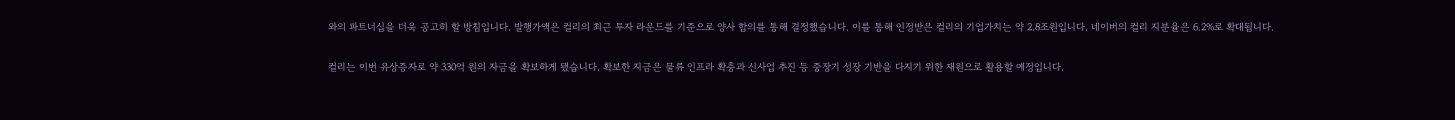와의 파트너십을 더욱 공고히 할 방침입니다. 발행가액은 컬리의 최근 투자 라운드를 기준으로 양사 합의를 통해 결정했습니다. 이를 통해 인정받은 컬리의 기업가치는 약 2.8조원입니다. 네이버의 컬리 지분율은 6.2%로 확대됩니다.

컬리는 이번 유상증자로 약 330억 원의 자금을 확보하게 됐습니다. 확보한 지금은 물류 인프라 확충과 신사업 추진 등 중장기 성장 기반을 다지기 위한 재원으로 활용할 예정입니다.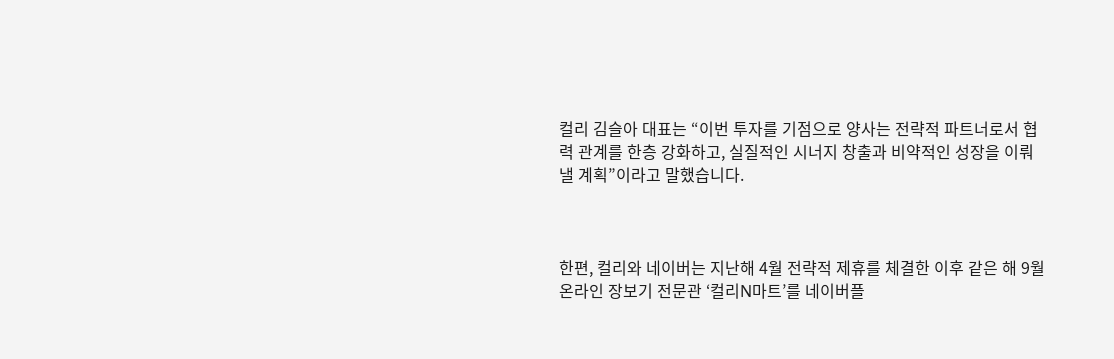컬리 김슬아 대표는 “이번 투자를 기점으로 양사는 전략적 파트너로서 협력 관계를 한층 강화하고, 실질적인 시너지 창출과 비약적인 성장을 이뤄낼 계획”이라고 말했습니다.



한편, 컬리와 네이버는 지난해 4월 전략적 제휴를 체결한 이후 같은 해 9월 온라인 장보기 전문관 ‘컬리N마트’를 네이버플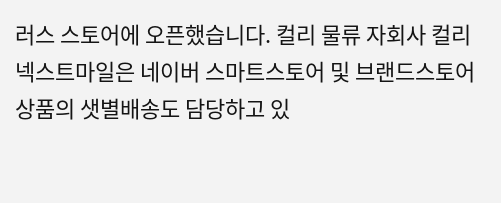러스 스토어에 오픈했습니다. 컬리 물류 자회사 컬리넥스트마일은 네이버 스마트스토어 및 브랜드스토어 상품의 샛별배송도 담당하고 있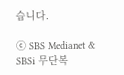습니다.

ⓒ SBS Medianet & SBSi 무단복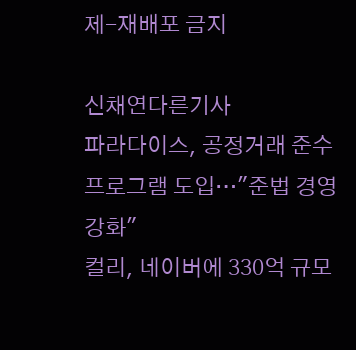제-재배포 금지

신채연다른기사
파라다이스, 공정거래 준수 프로그램 도입…"준법 경영 강화"
컬리, 네이버에 330억 규모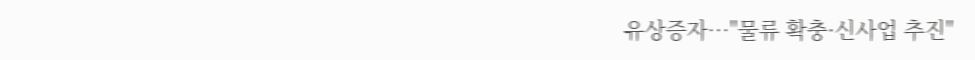유상증자…"물류 확충·신사업 추진"